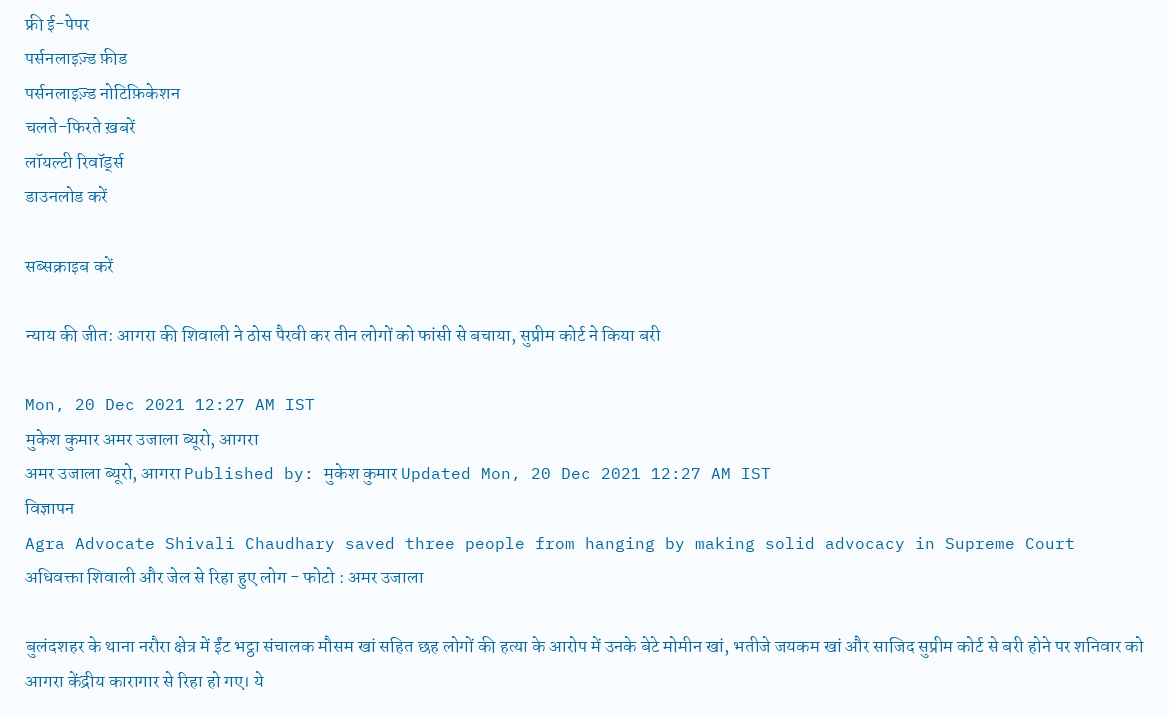फ्री ई-पेपर
पर्सनलाइज़्ड फ़ीड
पर्सनलाइज़्ड नोटिफ़िकेशन
चलते-फिरते ख़बरें
लॉयल्टी रिवॉर्ड्स
डाउनलोड करें

सब्सक्राइब करें

न्याय की जीत: आगरा की शिवाली ने ठोस पैरवी कर तीन लोगों को फांसी से बचाया, सुप्रीम कोर्ट ने किया बरी

Mon, 20 Dec 2021 12:27 AM IST
मुकेश कुमार अमर उजाला ब्यूरो, आगरा
अमर उजाला ब्यूरो, आगरा Published by: मुकेश कुमार Updated Mon, 20 Dec 2021 12:27 AM IST
विज्ञापन
Agra Advocate Shivali Chaudhary saved three people from hanging by making solid advocacy in Supreme Court
अधिवक्ता शिवाली और जेल से रिहा हुए लोग - फोटो : अमर उजाला

बुलंदशहर के थाना नरौरा क्षेत्र में ईंट भट्ठा संचालक मौसम खां सहित छह लोगों की हत्या के आरोप में उनके बेटे मोमीन खां, भतीजे जयकम खां और साजिद सुप्रीम कोर्ट से बरी होने पर शनिवार को आगरा केंद्रीय कारागार से रिहा हो गए। ये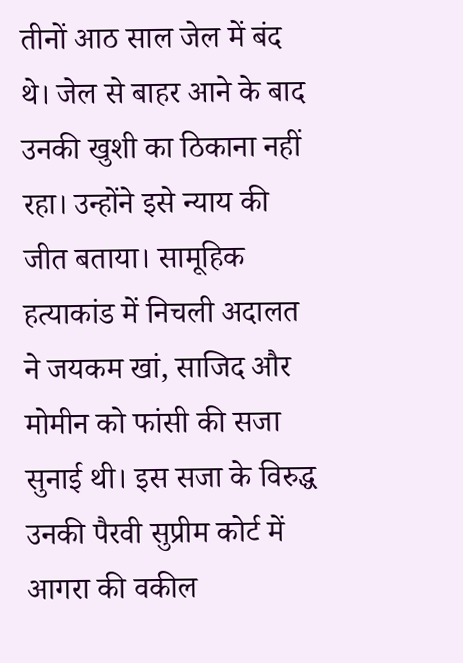तीनों आठ साल जेल में बंद थे। जेल से बाहर आने के बाद उनकी खुशी का ठिकाना नहीं रहा। उन्होंने इसे न्याय की जीत बताया। सामूहिक हत्याकांड में निचली अदालत ने जयकम खां, साजिद और मोमीन को फांसी की सजा सुनाई थी। इस सजा के विरुद्ध उनकी पैरवी सुप्रीम कोर्ट में आगरा की वकील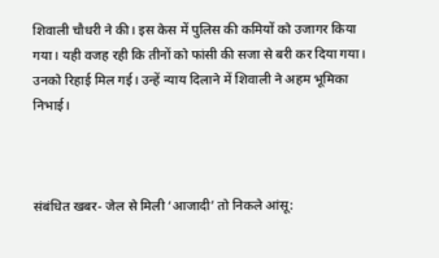शिवाली चौधरी ने की। इस केस में पुलिस की कमियों को उजागर किया गया। यही वजह रही कि तीनों को फांसी की सजा से बरी कर दिया गया। उनको रिहाई मिल गई। उन्हें न्याय दिलाने में शिवाली ने अहम भूमिका निभाई।



संबंधित खबर- जेल से मिली ‘आजादी’ तो निकले आंसू: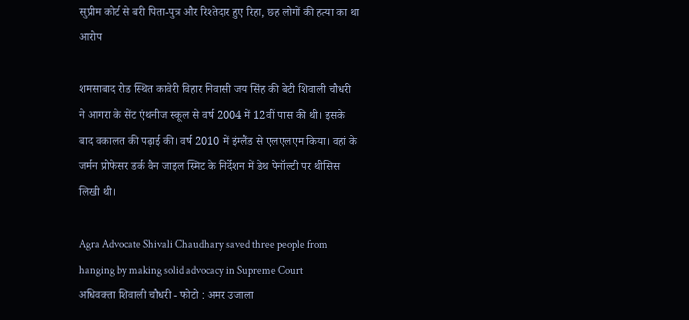सुप्रीम कोर्ट से बरी पिता-पुत्र और रिश्तेदार हुए रिहा, छह लोगों की हत्या का था आरोप

शमसाबाद रोड स्थित कावेरी विहार निवासी जय सिंह की बेटी शिवाली चौधरी ने आगरा के सेंट एंथनीज स्कूल से वर्ष 2004 में 12वीं पास की थी। इसके बाद वकालत की पढ़ाई की। वर्ष 2010 में इंग्लैंड से एलएलएम किया। वहां के जर्मन प्रोफेसर डर्क वैन जाइल स्मिट के निर्देशन में डेथ पेनॉल्टी पर थीसिस लिखी थी।

Agra Advocate Shivali Chaudhary saved three people from hanging by making solid advocacy in Supreme Court
अधिवक्ता शिवाली चौधरी - फोटो : अमर उजाला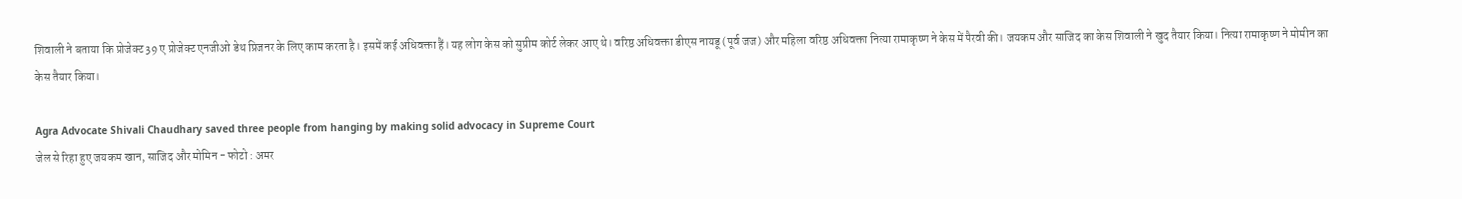शिवाली ने बताया कि प्रोजेक्ट 39 ए प्रोजेक्ट एनजीओ डेथ प्रिजनर के लिए काम करता है। इसमें कई अधिवक्ता हैं। यह लोग केस को सुप्रीम कोर्ट लेकर आए थे। वरिष्ठ अधिवक्ता डीएस नायडू (पूर्व जज) और महिला वरिष्ठ अधिवक्ता नित्या रामाकृष्ण ने केस में पैरवी की। जयकम और साजिद का केस शिवाली ने खुद तैयार किया। नित्या रामाकृष्ण ने मोमीन का केस तैयार किया।

Agra Advocate Shivali Chaudhary saved three people from hanging by making solid advocacy in Supreme Court
जेल से रिहा हुए जयकम खान, साजिद और मोमिन - फोटो : अमर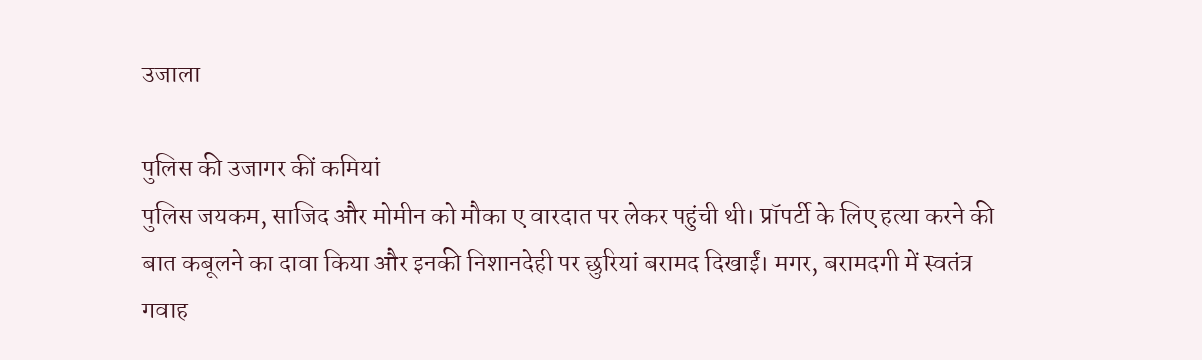उजाला

पुलिस की उजागर कीं कमियां
पुलिस जयकम, साजिद और मोमीन को मौका ए वारदात पर लेकर पहुंची थी। प्रॉपर्टी के लिए हत्या करने की बात कबूलने का दावा किया और इनकी निशानदेही पर छुरियां बरामद दिखाईं। मगर, बरामदगी में स्वतंत्र गवाह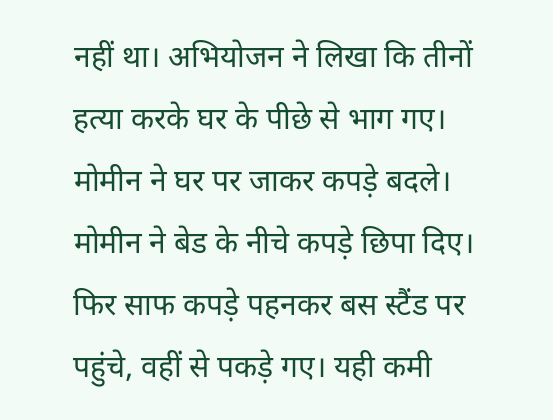नहीं था। अभियोजन ने लिखा कि तीनों हत्या करके घर के पीछे से भाग गए। मोमीन ने घर पर जाकर कपड़े बदले। मोमीन ने बेड के नीचे कपड़े छिपा दिए। फिर साफ कपड़े पहनकर बस स्टैंड पर पहुंचे, वहीं से पकड़े गए। यही कमी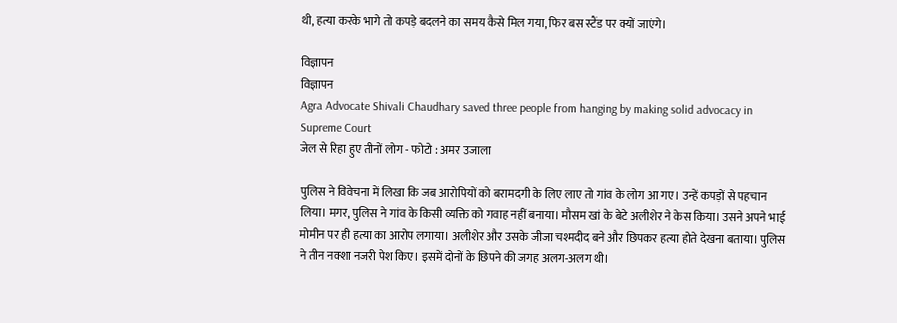थी, हत्या करके भागे तो कपड़े बदलने का समय कैसे मिल गया, फिर बस स्टैंड पर क्यों जाएंगे।

विज्ञापन
विज्ञापन
Agra Advocate Shivali Chaudhary saved three people from hanging by making solid advocacy in Supreme Court
जेल से रिहा हुए तीनों लोग - फोटो : अमर उजाला

पुलिस ने विवेचना में लिखा कि जब आरोपियों को बरामदगी के लिए लाए तो गांव के लोग आ गए। उन्हें कपड़ों से पहचान लिया। मगर, पुलिस ने गांव के किसी व्यक्ति को गवाह नहीं बनाया। मौसम खां के बेटे अलीशेर ने केस किया। उसने अपने भाई मोमीन पर ही हत्या का आरोप लगाया। अलीशेर और उसके जीजा चश्मदीद बने और छिपकर हत्या होते देखना बताया। पुलिस ने तीन नक्शा नजरी पेश किए। इसमें दोनों के छिपने की जगह अलग-अलग थी।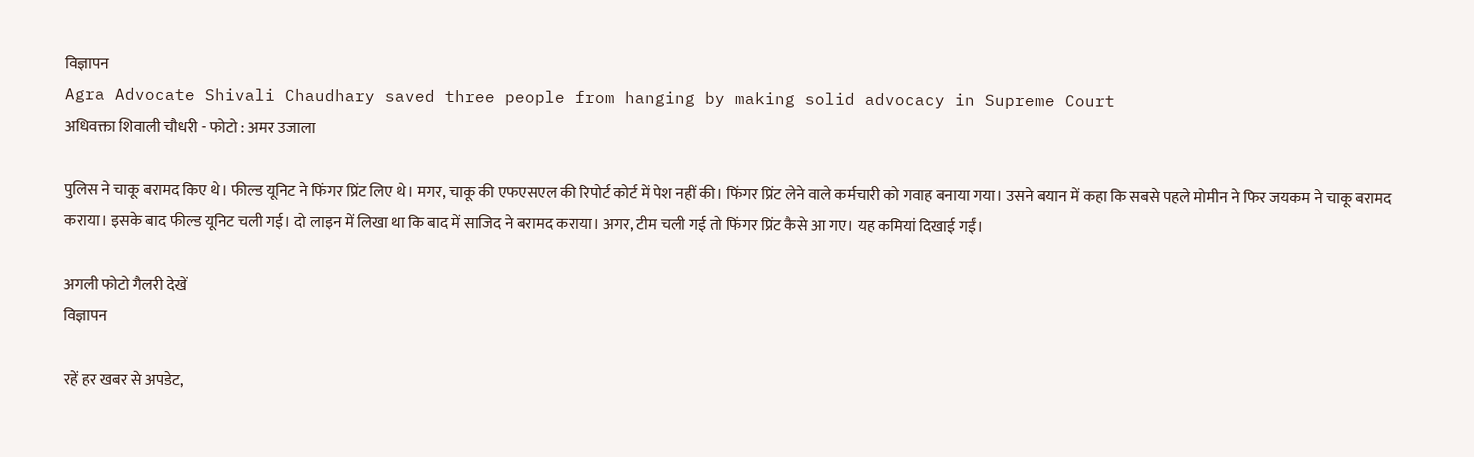विज्ञापन
Agra Advocate Shivali Chaudhary saved three people from hanging by making solid advocacy in Supreme Court
अधिवक्ता शिवाली चौधरी - फोटो : अमर उजाला

पुलिस ने चाकू बरामद किए थे। फील्ड यूनिट ने फिंगर प्रिंट लिए थे। मगर, चाकू की एफएसएल की रिपोर्ट कोर्ट में पेश नहीं की। फिंगर प्रिंट लेने वाले कर्मचारी को गवाह बनाया गया। उसने बयान में कहा कि सबसे पहले मोमीन ने फिर जयकम ने चाकू बरामद कराया। इसके बाद फील्ड यूनिट चली गई। दो लाइन में लिखा था कि बाद में साजिद ने बरामद कराया। अगर, टीम चली गई तो फिंगर प्रिंट कैसे आ गए। यह कमियां दिखाई गईं।

अगली फोटो गैलरी देखें
विज्ञापन

रहें हर खबर से अपडेट,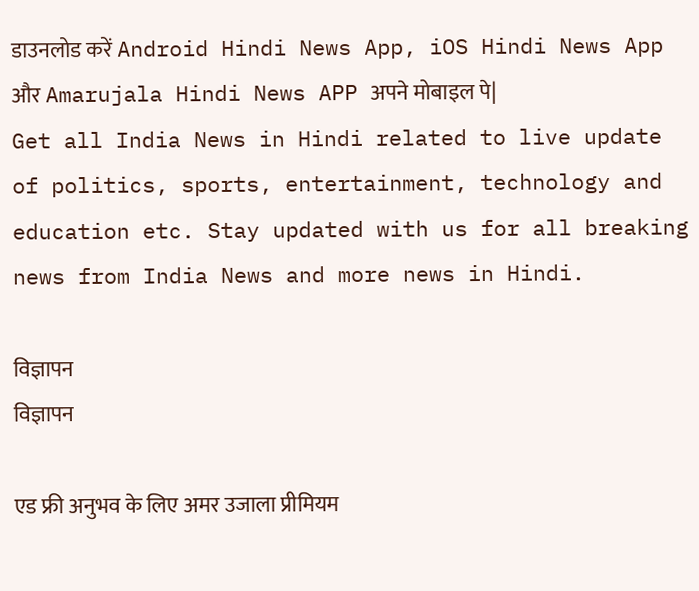डाउनलोड करें Android Hindi News App, iOS Hindi News App और Amarujala Hindi News APP अपने मोबाइल पे|
Get all India News in Hindi related to live update of politics, sports, entertainment, technology and education etc. Stay updated with us for all breaking news from India News and more news in Hindi.

विज्ञापन
विज्ञापन

एड फ्री अनुभव के लिए अमर उजाला प्रीमियम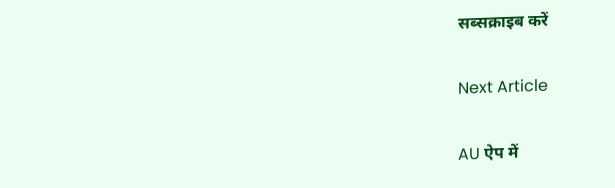सब्सक्राइब करें

Next Article

AU ऐप में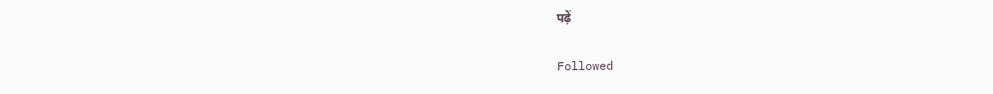पढ़ें

Followed